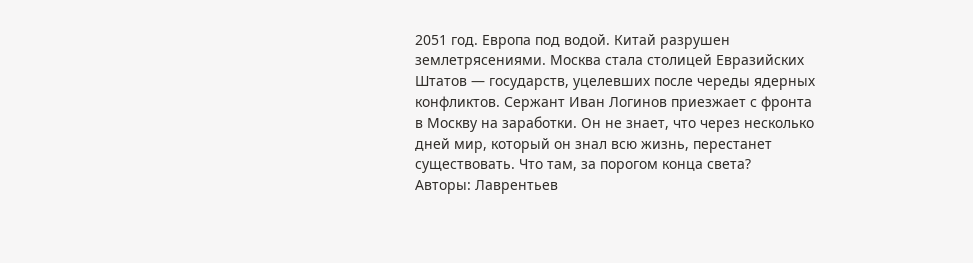2051 год. Европа под водой. Китай разрушен землетрясениями. Москва стала столицей Евразийских Штатов — государств, уцелевших после череды ядерных конфликтов. Сержант Иван Логинов приезжает с фронта в Москву на заработки. Он не знает, что через несколько дней мир, который он знал всю жизнь, перестанет существовать. Что там, за порогом конца света?
Авторы: Лаврентьев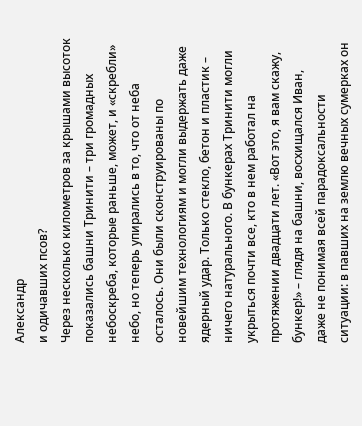Александр
и одичавших псов?
Через несколько километров за крышами высоток показались башни Тринити – три громадных небоскреба, которые раньше, может, и «скребли» небо, но теперь упирались в то, что от неба осталось. Они были сконструированы по новейшим технологиям и могли выдержать даже ядерный удар. Только стекло, бетон и пластик – ничего натурального. В бункерах Тринити могли укрыться почти все, кто в нем работал на протяжении двадцати лет. «Вот это, я вам скажу, бункер!» – глядя на башни, восхищался Иван, даже не понимая всей парадоксальности ситуации: в павших на землю вечных сумерках он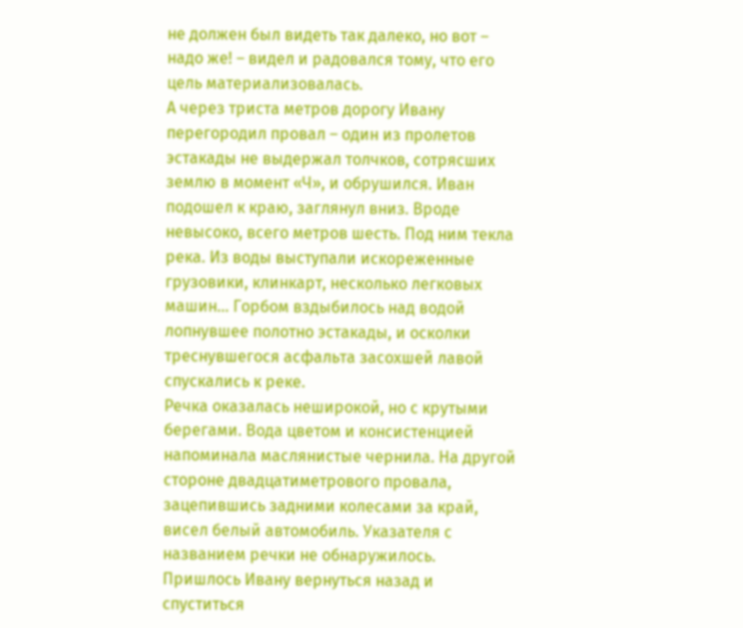не должен был видеть так далеко, но вот – надо же! – видел и радовался тому, что его цель материализовалась.
А через триста метров дорогу Ивану перегородил провал – один из пролетов эстакады не выдержал толчков, сотрясших землю в момент «Ч», и обрушился. Иван подошел к краю, заглянул вниз. Вроде невысоко, всего метров шесть. Под ним текла река. Из воды выступали искореженные грузовики, клинкарт, несколько легковых машин… Горбом вздыбилось над водой лопнувшее полотно эстакады, и осколки треснувшегося асфальта засохшей лавой спускались к реке.
Речка оказалась неширокой, но с крутыми берегами. Вода цветом и консистенцией напоминала маслянистые чернила. На другой стороне двадцатиметрового провала, зацепившись задними колесами за край, висел белый автомобиль. Указателя с названием речки не обнаружилось.
Пришлось Ивану вернуться назад и спуститься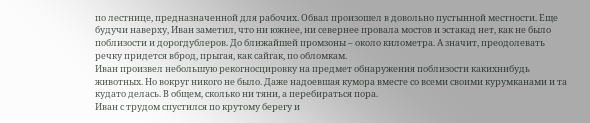по лестнице, предназначенной для рабочих. Обвал произошел в довольно пустынной местности. Еще будучи наверху, Иван заметил, что ни южнее, ни севернее провала мостов и эстакад нет, как не было поблизости и дорогдублеров. До ближайшей промзоны – около километра. А значит, преодолевать речку придется вброд, прыгая, как сайгак, по обломкам.
Иван произвел небольшую рекогносцировку на предмет обнаружения поблизости какихнибудь животных. Но вокруг никого не было. Даже надоевшая кумора вместе со всеми своими курумканами и та кудато делась. В общем, сколько ни тяни, а перебираться пора.
Иван с трудом спустился по крутому берегу и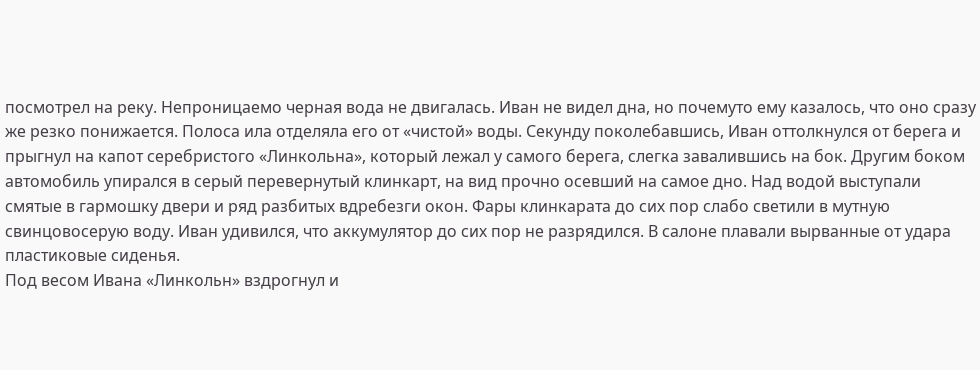посмотрел на реку. Непроницаемо черная вода не двигалась. Иван не видел дна, но почемуто ему казалось, что оно сразу же резко понижается. Полоса ила отделяла его от «чистой» воды. Секунду поколебавшись, Иван оттолкнулся от берега и прыгнул на капот серебристого «Линкольна», который лежал у самого берега, слегка завалившись на бок. Другим боком автомобиль упирался в серый перевернутый клинкарт, на вид прочно осевший на самое дно. Над водой выступали смятые в гармошку двери и ряд разбитых вдребезги окон. Фары клинкарата до сих пор слабо светили в мутную свинцовосерую воду. Иван удивился, что аккумулятор до сих пор не разрядился. В салоне плавали вырванные от удара пластиковые сиденья.
Под весом Ивана «Линкольн» вздрогнул и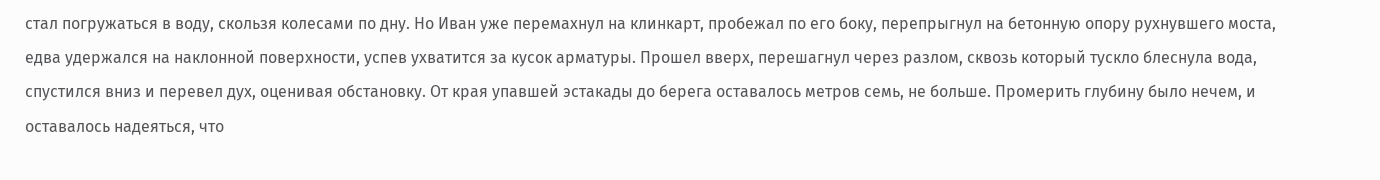стал погружаться в воду, скользя колесами по дну. Но Иван уже перемахнул на клинкарт, пробежал по его боку, перепрыгнул на бетонную опору рухнувшего моста, едва удержался на наклонной поверхности, успев ухватится за кусок арматуры. Прошел вверх, перешагнул через разлом, сквозь который тускло блеснула вода, спустился вниз и перевел дух, оценивая обстановку. От края упавшей эстакады до берега оставалось метров семь, не больше. Промерить глубину было нечем, и оставалось надеяться, что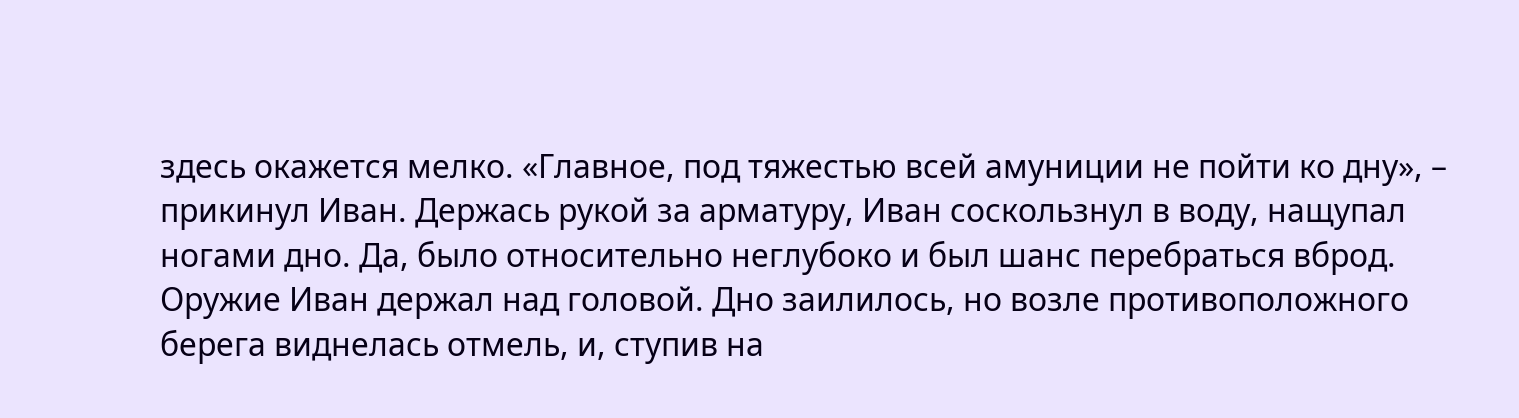здесь окажется мелко. «Главное, под тяжестью всей амуниции не пойти ко дну», – прикинул Иван. Держась рукой за арматуру, Иван соскользнул в воду, нащупал ногами дно. Да, было относительно неглубоко и был шанс перебраться вброд. Оружие Иван держал над головой. Дно заилилось, но возле противоположного берега виднелась отмель, и, ступив на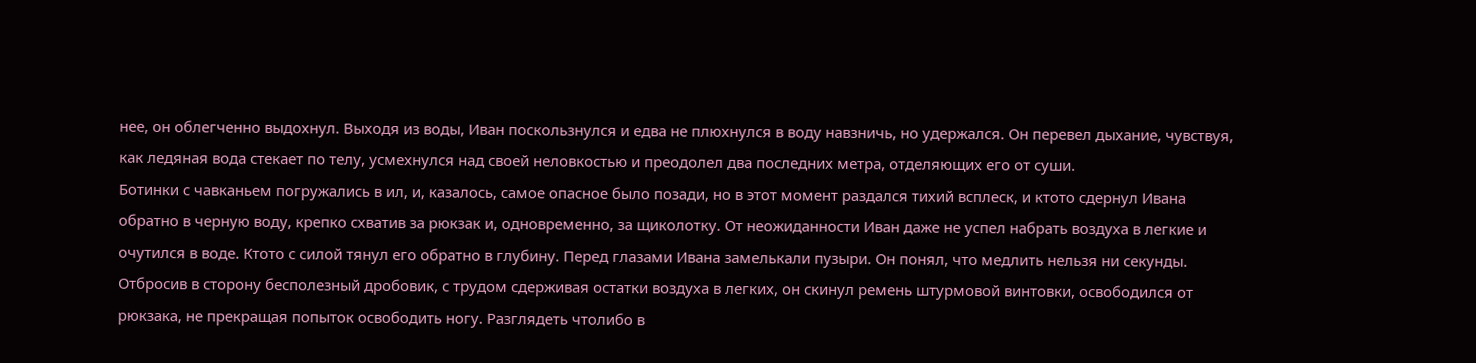нее, он облегченно выдохнул. Выходя из воды, Иван поскользнулся и едва не плюхнулся в воду навзничь, но удержался. Он перевел дыхание, чувствуя, как ледяная вода стекает по телу, усмехнулся над своей неловкостью и преодолел два последних метра, отделяющих его от суши.
Ботинки с чавканьем погружались в ил, и, казалось, самое опасное было позади, но в этот момент раздался тихий всплеск, и ктото сдернул Ивана обратно в черную воду, крепко схватив за рюкзак и, одновременно, за щиколотку. От неожиданности Иван даже не успел набрать воздуха в легкие и очутился в воде. Ктото с силой тянул его обратно в глубину. Перед глазами Ивана замелькали пузыри. Он понял, что медлить нельзя ни секунды. Отбросив в сторону бесполезный дробовик, с трудом сдерживая остатки воздуха в легких, он скинул ремень штурмовой винтовки, освободился от рюкзака, не прекращая попыток освободить ногу. Разглядеть чтолибо в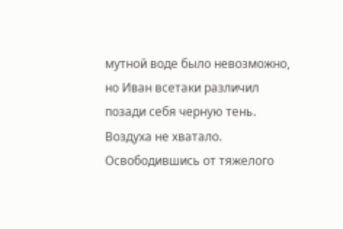мутной воде было невозможно, но Иван всетаки различил позади себя черную тень. Воздуха не хватало. Освободившись от тяжелого